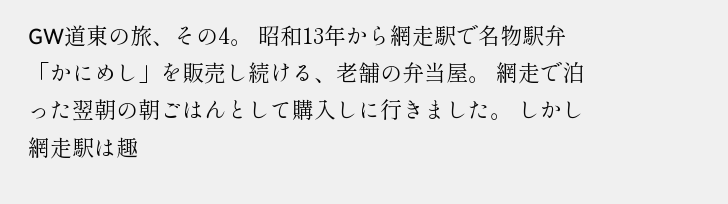GW道東の旅、その4。 昭和13年から網走駅で名物駅弁「かにめし」を販売し続ける、老舗の弁当屋。 網走で泊った翌朝の朝ごはんとして購入しに行きました。 しかし網走駅は趣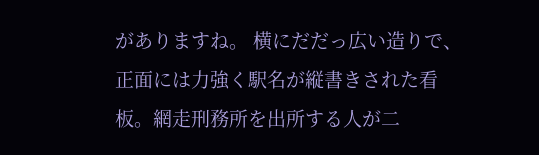がありますね。 横にだだっ広い造りで、正面には力強く駅名が縦書きされた看板。網走刑務所を出所する人が二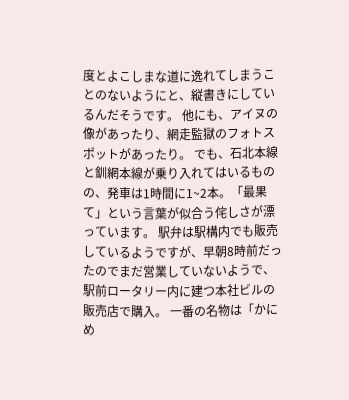度とよこしまな道に逸れてしまうことのないようにと、縦書きにしているんだそうです。 他にも、アイヌの像があったり、網走監獄のフォトスポットがあったり。 でも、石北本線と釧網本線が乗り入れてはいるものの、発車は1時間に1~2本。「最果て」という言葉が似合う侘しさが漂っています。 駅弁は駅構内でも販売しているようですが、早朝8時前だったのでまだ営業していないようで、駅前ロータリー内に建つ本社ビルの販売店で購入。 一番の名物は「かにめ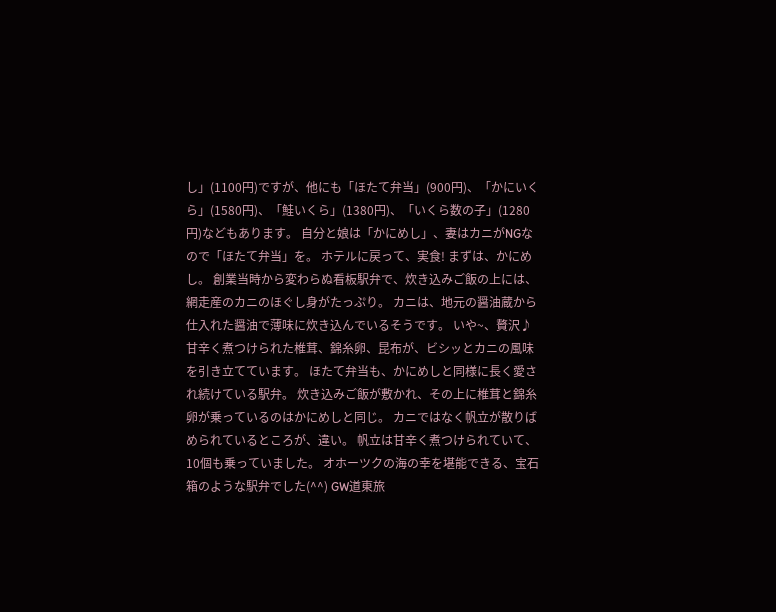し」(1100円)ですが、他にも「ほたて弁当」(900円)、「かにいくら」(1580円)、「鮭いくら」(1380円)、「いくら数の子」(1280円)などもあります。 自分と娘は「かにめし」、妻はカニがNGなので「ほたて弁当」を。 ホテルに戻って、実食! まずは、かにめし。 創業当時から変わらぬ看板駅弁で、炊き込みご飯の上には、網走産のカニのほぐし身がたっぷり。 カニは、地元の醤油蔵から仕入れた醤油で薄味に炊き込んでいるそうです。 いや~、贅沢♪ 甘辛く煮つけられた椎茸、錦糸卵、昆布が、ビシッとカニの風味を引き立てています。 ほたて弁当も、かにめしと同様に長く愛され続けている駅弁。 炊き込みご飯が敷かれ、その上に椎茸と錦糸卵が乗っているのはかにめしと同じ。 カニではなく帆立が散りばめられているところが、違い。 帆立は甘辛く煮つけられていて、10個も乗っていました。 オホーツクの海の幸を堪能できる、宝石箱のような駅弁でした(^^) GW道東旅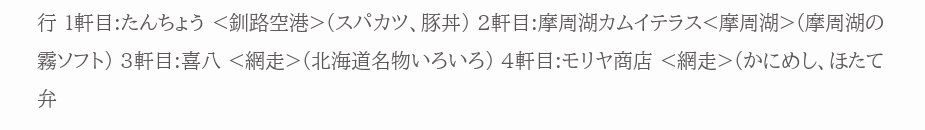行 1軒目:たんちょう <釧路空港>(スパカツ、豚丼) 2軒目:摩周湖カムイテラス<摩周湖>(摩周湖の霧ソフト) 3軒目:喜八 <網走>(北海道名物いろいろ) 4軒目:モリヤ商店 <網走>(かにめし、ほたて弁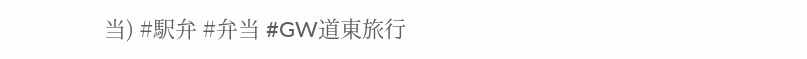当) #駅弁 #弁当 #GW道東旅行